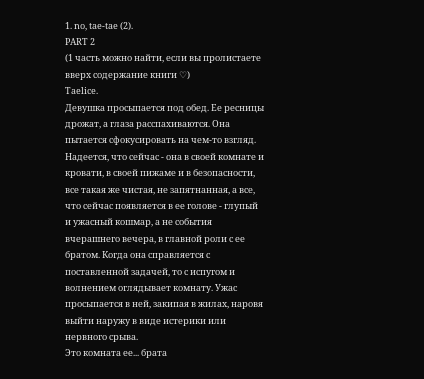1. no, tae-tae (2).
PART 2
(1 часть можно найти, если вы пролистаете вверх содержание книги ♡)
Taelice.
Девушка просыпается под обед. Ее ресницы дрожат, а глаза расспахиваются. Она пытается сфокусировать на чем-то взгляд. Надеется, что сейчас - она в своей комнате и кровати, в своей пижаме и в безопасности, все такая же чистая, не запятнанная, а все, что сейчас появляется в ее голове - глупый и ужасный кошмар, а не события вчерашнего вечера, в главной роли с ее братом. Когда она справляется с поставленной задачей, то с испугом и волнением оглядывает комнату. Ужас просыпается в ней, закипая в жилах, наровя выйти наружу в виде истерики или нервного срыва.
Это комната ее... брата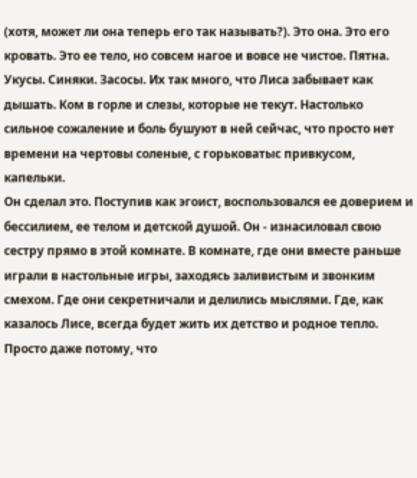(хотя, может ли она теперь его так называть?). Это она. Это его кровать. Это ее тело, но совсем нагое и вовсе не чистое. Пятна. Укусы. Синяки. Засосы. Их так много, что Лиса забывает как дышать. Ком в горле и слезы, которые не текут. Настолько сильное сожаление и боль бушуют в ней сейчас, что просто нет времени на чертовы соленые, с горьковатыс привкусом, капельки.
Он сделал это. Поступив как эгоист, воспользовался ее доверием и бессилием, ее телом и детской душой. Он - изнасиловал свою сестру прямо в этой комнате. В комнате, где они вместе раньше играли в настольные игры, заходясь заливистым и звонким смехом. Где они секретничали и делились мыслями. Где, как казалось Лисе, всегда будет жить их детство и родное тепло. Просто даже потому, что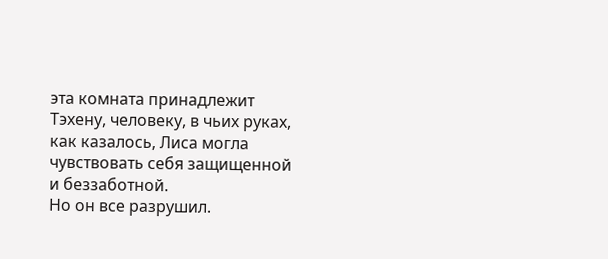эта комната принадлежит Тэхену, человеку, в чьих руках, как казалось, Лиса могла чувствовать себя защищенной и беззаботной.
Но он все разрушил.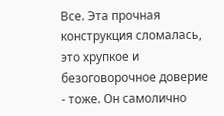Все. Эта прочная конструкция сломалась, это хрупкое и безоговорочное доверие - тоже. Он самолично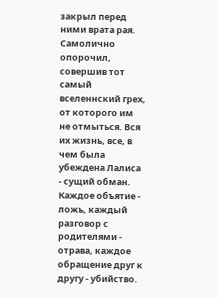закрыл перед ними врата рая. Самолично опорочил, совершив тот самый вселеннский грех, от которого им не отмыться. Вся их жизнь, все, в чем была убеждена Лалиса - сущий обман. Каждое объятие - ложь, каждый разговор с родителями - отрава, каждое обращение друг к другу - убийство.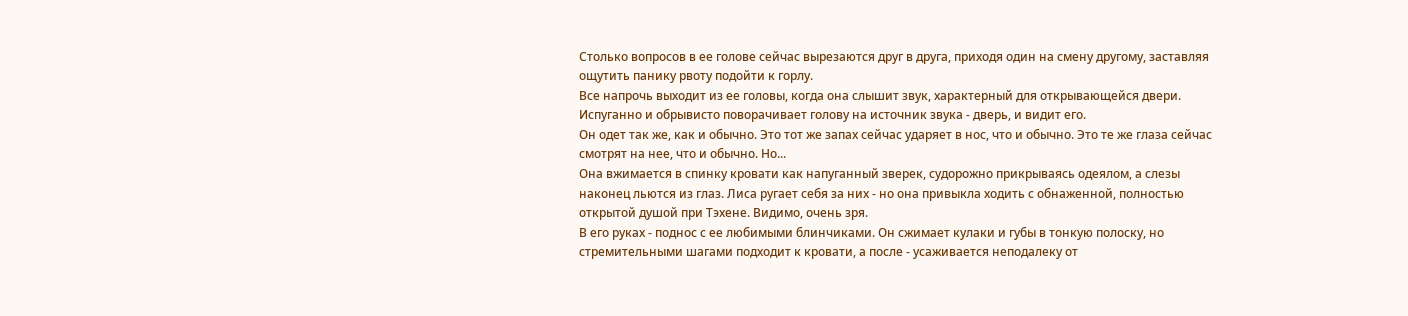Столько вопросов в ее голове сейчас вырезаются друг в друга, приходя один на смену другому, заставляя ощутить панику рвоту подойти к горлу.
Все напрочь выходит из ее головы, когда она слышит звук, характерный для открывающейся двери. Испуганно и обрывисто поворачивает голову на источник звука - дверь, и видит его.
Он одет так же, как и обычно. Это тот же запах сейчас ударяет в нос, что и обычно. Это те же глаза сейчас смотрят на нее, что и обычно. Но...
Она вжимается в спинку кровати как напуганный зверек, судорожно прикрываясь одеялом, а слезы наконец льются из глаз. Лиса ругает себя за них - но она привыкла ходить с обнаженной, полностью открытой душой при Тэхене. Видимо, очень зря.
В его руках - поднос с ее любимыми блинчиками. Он сжимает кулаки и губы в тонкую полоску, но стремительными шагами подходит к кровати, а после - усаживается неподалеку от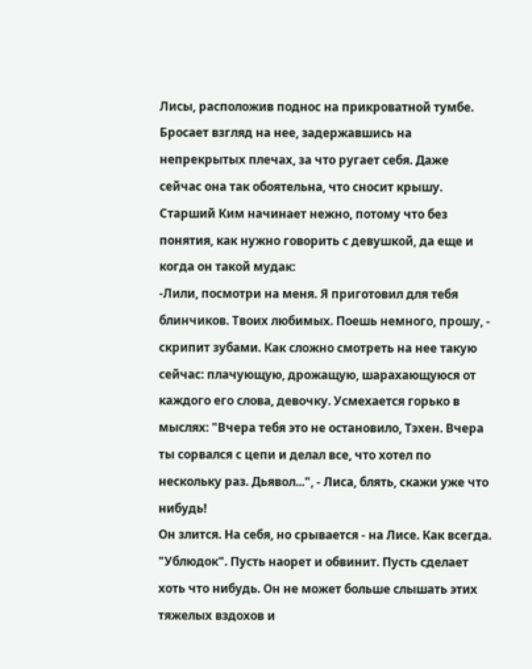Лисы, расположив поднос на прикроватной тумбе. Бросает взгляд на нее, задержавшись на непрекрытых плечах, за что ругает себя. Даже сейчас она так обоятельна, что сносит крышу.
Старший Ким начинает нежно, потому что без понятия, как нужно говорить с девушкой, да еще и когда он такой мудак:
-Лили, посмотри на меня. Я приготовил для тебя блинчиков. Твоих любимых. Поешь немного, прошу, - скрипит зубами. Как сложно смотреть на нее такую сейчас: плачующую, дрожащую, шарахающуюся от каждого его слова, девочку. Усмехается горько в мыслях: "Вчера тебя это не остановило, Тэхен. Вчера ты сорвался с цепи и делал все, что хотел по нескольку раз. Дьявол...", - Лиса, блять, скажи уже что нибудь!
Он злится. На себя, но срывается - на Лисе. Как всегда. "Ублюдок". Пусть наорет и обвинит. Пусть сделает хоть что нибудь. Он не может больше слышать этих тяжелых вздохов и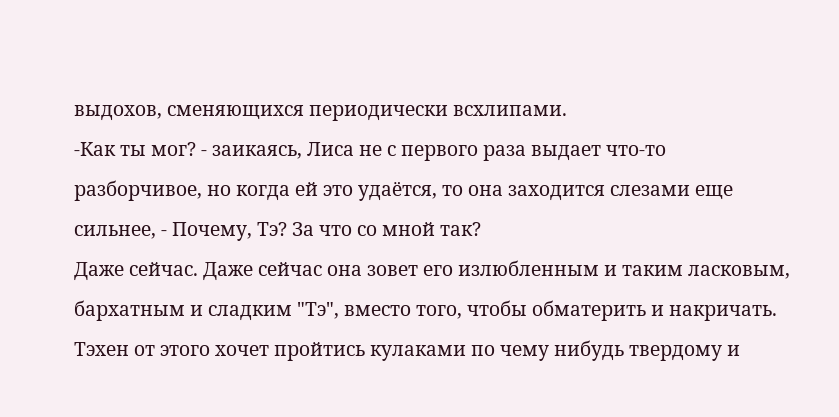выдохов, сменяющихся периодически всхлипами.
-Как ты мог? - заикаясь, Лиса не с первого раза выдает что-то разборчивое, но когда ей это удаётся, то она заходится слезами еще сильнее, - Почему, Тэ? За что со мной так?
Даже сейчас. Даже сейчас она зовет его излюбленным и таким ласковым, бархатным и сладким "Тэ", вместо того, чтобы обматерить и накричать. Тэхен от этого хочет пройтись кулаками по чему нибудь твердому и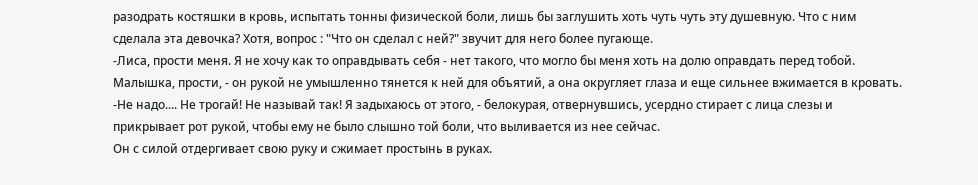разодрать костяшки в кровь, испытать тонны физической боли, лишь бы заглушить хоть чуть чуть эту душевную. Что с ним сделала эта девочка? Хотя, вопрос : "Что он сделал с ней?" звучит для него более пугающе.
-Лиса, прости меня. Я не хочу как то оправдывать себя - нет такого, что могло бы меня хоть на долю оправдать перед тобой. Малышка, прости, - он рукой не умышленно тянется к ней для объятий, а она округляет глаза и еще сильнее вжимается в кровать.
-Не надо.... Не трогай! Не называй так! Я задыхаюсь от этого, - белокурая, отвернувшись, усердно стирает с лица слезы и прикрывает рот рукой, чтобы ему не было слышно той боли, что выливается из нее сейчас.
Он с силой отдергивает свою руку и сжимает простынь в руках.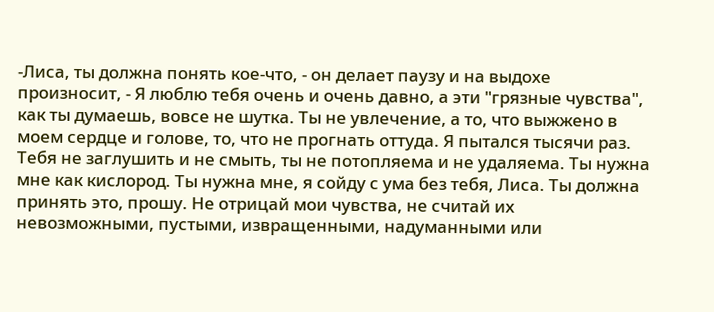-Лиса, ты должна понять кое-что, - он делает паузу и на выдохе произносит, - Я люблю тебя очень и очень давно, а эти "грязные чувства", как ты думаешь, вовсе не шутка. Ты не увлечение, а то, что выжжено в моем сердце и голове, то, что не прогнать оттуда. Я пытался тысячи раз. Тебя не заглушить и не смыть, ты не потопляема и не удаляема. Ты нужна мне как кислород. Ты нужна мне, я сойду с ума без тебя, Лиса. Ты должна принять это, прошу. Не отрицай мои чувства, не считай их невозможными, пустыми, извращенными, надуманными или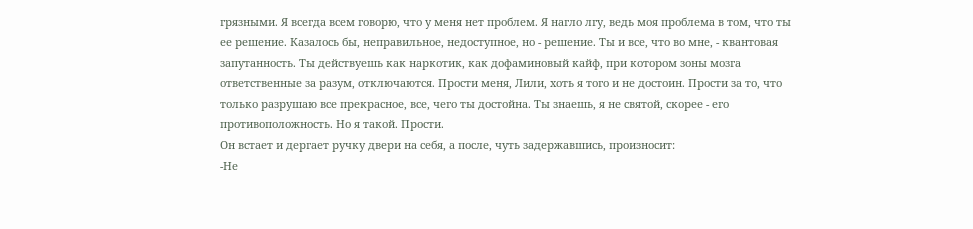грязными. Я всегда всем говорю, что у меня нет проблем. Я нагло лгу, ведь моя проблема в том, что ты ее решение. Казалось бы, неправильное, недоступное, но - решение. Ты и все, что во мне, - квантовая запутанность. Ты действуешь как наркотик, как дофаминовый кайф, при котором зоны мозга ответственные за разум, отключаются. Прости меня, Лили, хоть я того и не достоин. Прости за то, что только разрушаю все прекрасное, все, чего ты достойна. Ты знаешь, я не святой, скорее - его противоположность. Но я такой. Прости.
Он встает и дергает ручку двери на себя, а после, чуть задержавшись, произносит:
-Не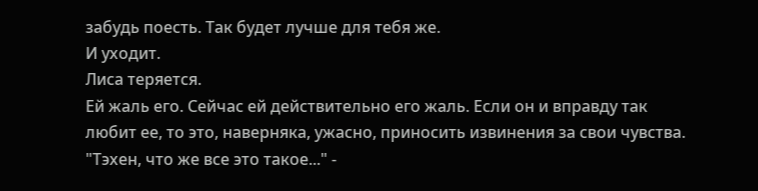забудь поесть. Так будет лучше для тебя же.
И уходит.
Лиса теряется.
Ей жаль его. Сейчас ей действительно его жаль. Если он и вправду так любит ее, то это, наверняка, ужасно, приносить извинения за свои чувства. "Тэхен, что же все это такое..." -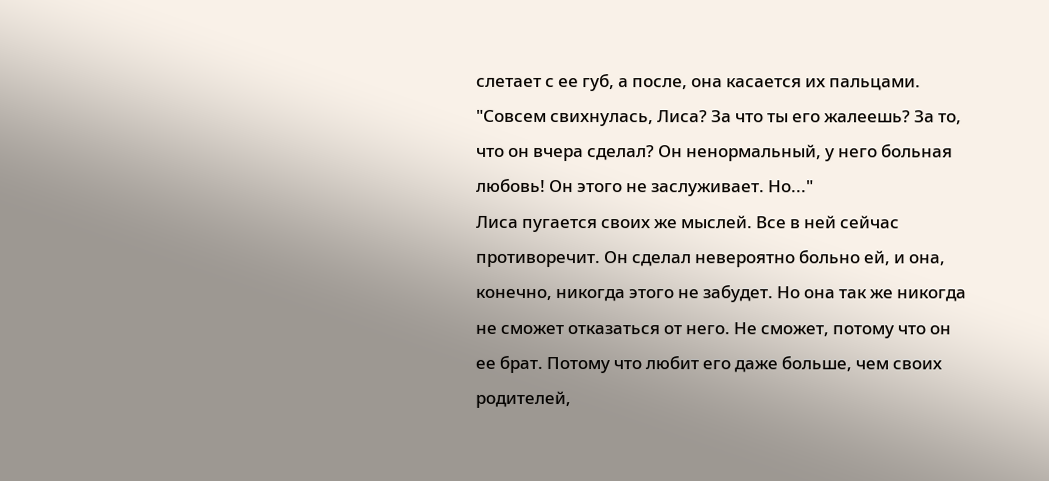слетает с ее губ, а после, она касается их пальцами.
"Совсем свихнулась, Лиса? За что ты его жалеешь? За то, что он вчера сделал? Он ненормальный, у него больная любовь! Он этого не заслуживает. Но..."
Лиса пугается своих же мыслей. Все в ней сейчас противоречит. Он сделал невероятно больно ей, и она, конечно, никогда этого не забудет. Но она так же никогда не сможет отказаться от него. Не сможет, потому что он ее брат. Потому что любит его даже больше, чем своих родителей,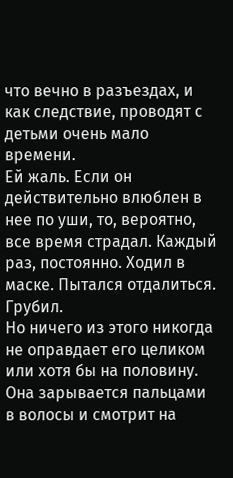что вечно в разъездах, и как следствие, проводят с детьми очень мало времени.
Ей жаль. Если он действительно влюблен в нее по уши, то, вероятно, все время страдал. Каждый раз, постоянно. Ходил в маске. Пытался отдалиться. Грубил.
Но ничего из этого никогда не оправдает его целиком или хотя бы на половину. Она зарывается пальцами в волосы и смотрит на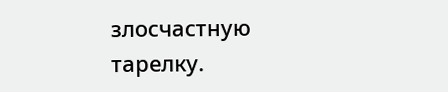злосчастную тарелку.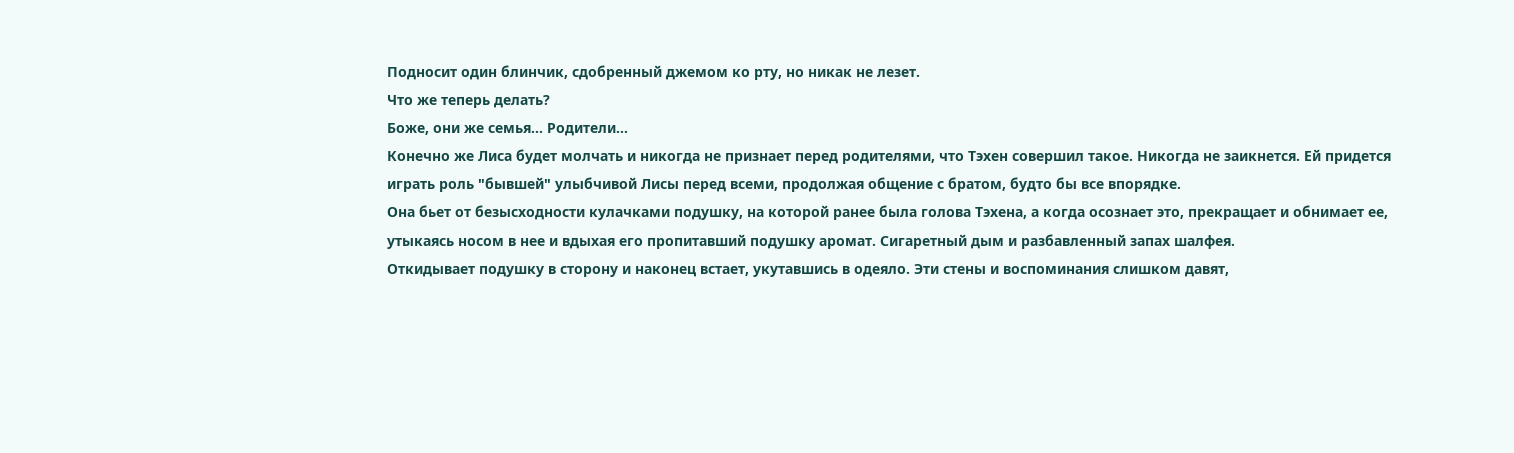Подносит один блинчик, сдобренный джемом ко рту, но никак не лезет.
Что же теперь делать?
Боже, они же семья... Родители...
Конечно же Лиса будет молчать и никогда не признает перед родителями, что Тэхен совершил такое. Никогда не заикнется. Ей придется играть роль "бывшей" улыбчивой Лисы перед всеми, продолжая общение с братом, будто бы все впорядке.
Она бьет от безысходности кулачками подушку, на которой ранее была голова Тэхена, а когда осознает это, прекращает и обнимает ее, утыкаясь носом в нее и вдыхая его пропитавший подушку аромат. Сигаретный дым и разбавленный запах шалфея.
Откидывает подушку в сторону и наконец встает, укутавшись в одеяло. Эти стены и воспоминания слишком давят,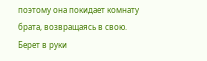поэтому она покидает комнату брата, возвращаясь в свою. Берет в руки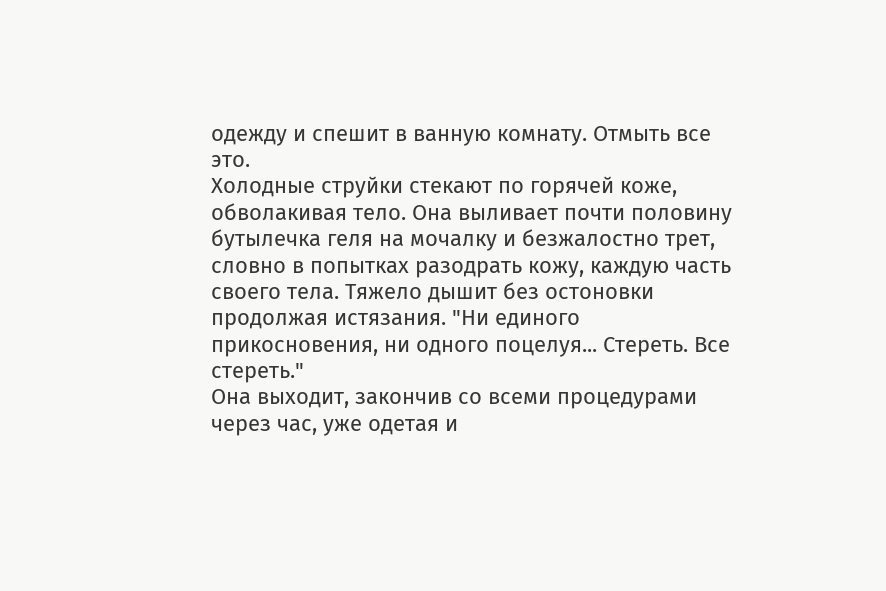одежду и спешит в ванную комнату. Отмыть все это.
Холодные струйки стекают по горячей коже, обволакивая тело. Она выливает почти половину бутылечка геля на мочалку и безжалостно трет, словно в попытках разодрать кожу, каждую часть своего тела. Тяжело дышит без остоновки продолжая истязания. "Ни единого прикосновения, ни одного поцелуя... Стереть. Все стереть."
Она выходит, закончив со всеми процедурами через час, уже одетая и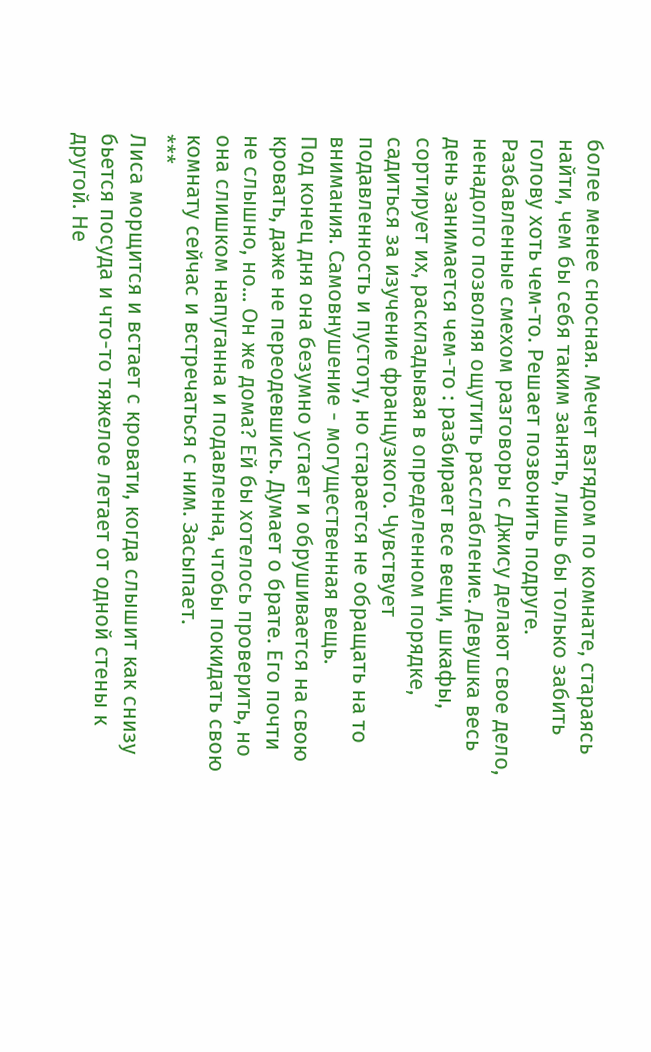более менее сносная. Мечет взгядом по комнате, стараясь найти, чем бы себя таким занять, лишь бы только забить голову хоть чем-то. Решает позвонить подруге.
Разбавленные смехом разговоры с Джису делают свое дело, ненадолго позволяя ощутить расслабление. Девушка весь день занимается чем-то : разбирает все вещи, шкафы, сортирует их, раскладывая в определенном порядке, садиться за изучение французкого. Чувствует подавленность и пустоту, но старается не обращать на то внимания. Самовнушение - могущественная вещь.
Под конец дня она безумно устает и обрушивается на свою кровать, даже не переодевшись. Думает о брате. Его почти не слышно, но... Он же дома? Ей бы хотелось проверить, но она слишком напуганна и подавленна, чтобы покидать свою комнату сейчас и встречаться с ним. Засыпает.
***
Лиса морщится и встает с кровати, когда слышит как снизу бьется посуда и что-то тяжелое летает от одной стены к другой. Не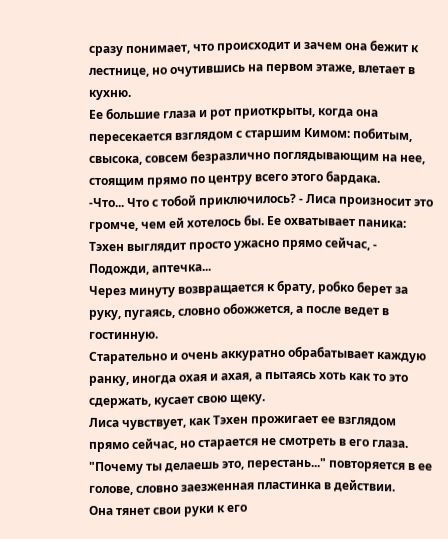сразу понимает, что происходит и зачем она бежит к лестнице, но очутившись на первом этаже, влетает в кухню.
Ее большие глаза и рот приоткрыты, когда она пересекается взглядом с старшим Кимом: побитым, свысока, совсем безразлично поглядывающим на нее, стоящим прямо по центру всего этого бардака.
-Что... Что с тобой приключилось? - Лиса произносит это громче, чем ей хотелось бы. Ее охватывает паника: Тэхен выглядит просто ужасно прямо сейчас, - Подожди, аптечка...
Через минуту возвращается к брату, робко берет за руку, пугаясь, словно обожжется, а после ведет в гостинную.
Старательно и очень аккуратно обрабатывает каждую ранку, иногда охая и ахая, а пытаясь хоть как то это сдержать, кусает свою щеку.
Лиса чувствует, как Тэхен прожигает ее взглядом прямо сейчас, но старается не смотреть в его глаза. "Почему ты делаешь это, перестань..." повторяется в ее голове, словно заезженная пластинка в действии.
Она тянет свои руки к его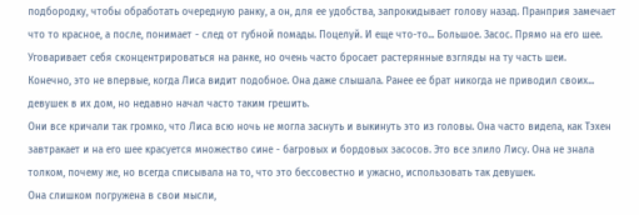подбородку, чтобы обработать очередную ранку, а он, для ее удобства, запрокидывает голову назад. Пранприя замечает что то красное, а после, понимает - след от губной помады. Поцелуй. И еще что-то... Большое. Засос. Прямо на его шее. Уговаривает себя сконцентрироваться на ранке, но очень часто бросает растерянные взгляды на ту часть шеи.
Конечно, это не впервые, когда Лиса видит подобное. Она даже слышала. Ранее ее брат никогда не приводил своих... девушек в их дом, но недавно начал часто таким грешить.
Они все кричали так громко, что Лиса всю ночь не могла заснуть и выкинуть это из головы. Она часто видела, как Тэхен завтракает и на его шее красуется множество сине - багровых и бордовых засосов. Это все злило Лису. Она не знала толком, почему же, но всегда списывала на то, что это бессовестно и ужасно, использовать так девушек.
Она слишком погружена в свои мысли,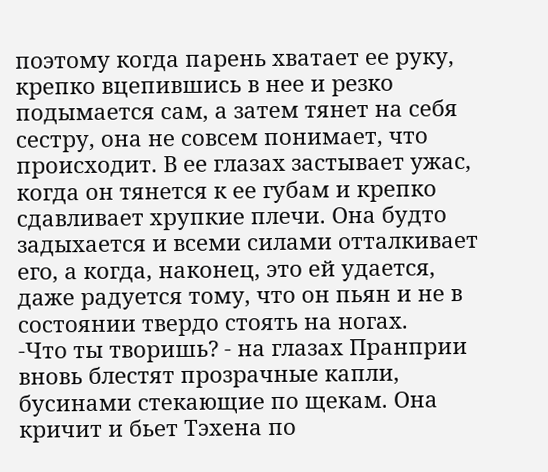поэтому когда парень хватает ее руку, крепко вцепившись в нее и резко подымается сам, а затем тянет на себя сестру, она не совсем понимает, что происходит. В ее глазах застывает ужас, когда он тянется к ее губам и крепко сдавливает хрупкие плечи. Она будто задыхается и всеми силами отталкивает его, а когда, наконец, это ей удается, даже радуется тому, что он пьян и не в состоянии твердо стоять на ногах.
-Что ты творишь? - на глазах Пранприи вновь блестят прозрачные капли, бусинами стекающие по щекам. Она кричит и бьет Тэхена по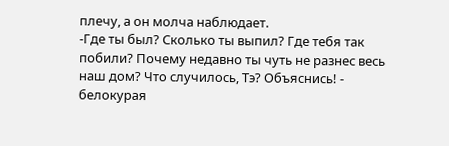плечу, а он молча наблюдает.
-Где ты был? Сколько ты выпил? Где тебя так побили? Почему недавно ты чуть не разнес весь наш дом? Что случилось, Тэ? Объяснись! - белокурая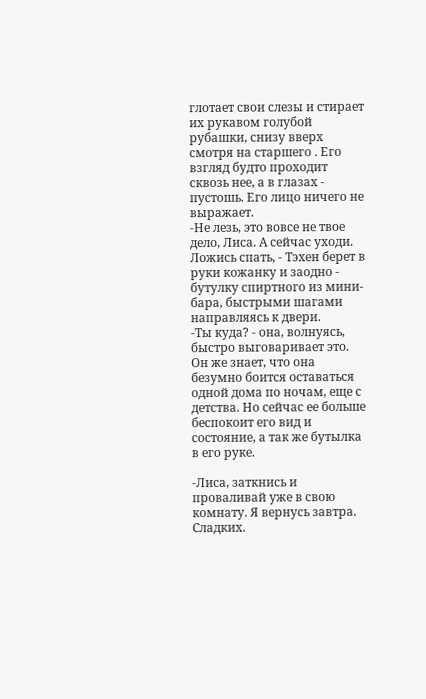глотает свои слезы и стирает их рукавом голубой рубашки, снизу вверх смотря на старшего . Его взгляд будто проходит сквозь нее, а в глазах - пустошь. Его лицо ничего не выражает.
-Не лезь, это вовсе не твое дело, Лиса. А сейчас уходи. Ложись спать, - Тэхен берет в руки кожанку и заодно - бутулку спиртного из мини-бара, быстрыми шагами направляясь к двери.
-Ты куда? - она, волнуясь, быстро выговаривает это. Он же знает, что она безумно боится оставаться одной дома по ночам, еще с детства. Но сейчас ее больше беспокоит его вид и состояние, а так же бутылка в его руке.

-Лиса, заткнись и проваливай уже в свою комнату. Я вернусь завтра. Сладких.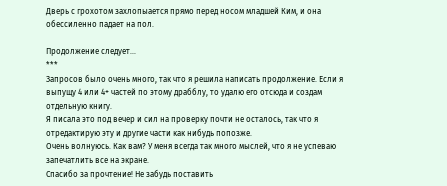Дверь с грохотом захлопыается прямо перед носом младшей Ким, и она обессиленно падает на пол.

Продолжение следует...
***
Запросов было очень много, так что я решила написать продолжение. Если я выпущу 4 или 4+ частей по этому драбблу, то удалю его отсюда и создам отдельную книгу.
Я писала это под вечер и сил на проверку почти не осталось, так что я отредактирую эту и другие части как нибудь попозже.
Очень волнуюсь. Как вам? У меня всегда так много мыслей, что я не успеваю запечатлить все на экране.
Спасибо за прочтение! Не забудь поставить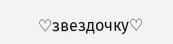♡звездочку♡